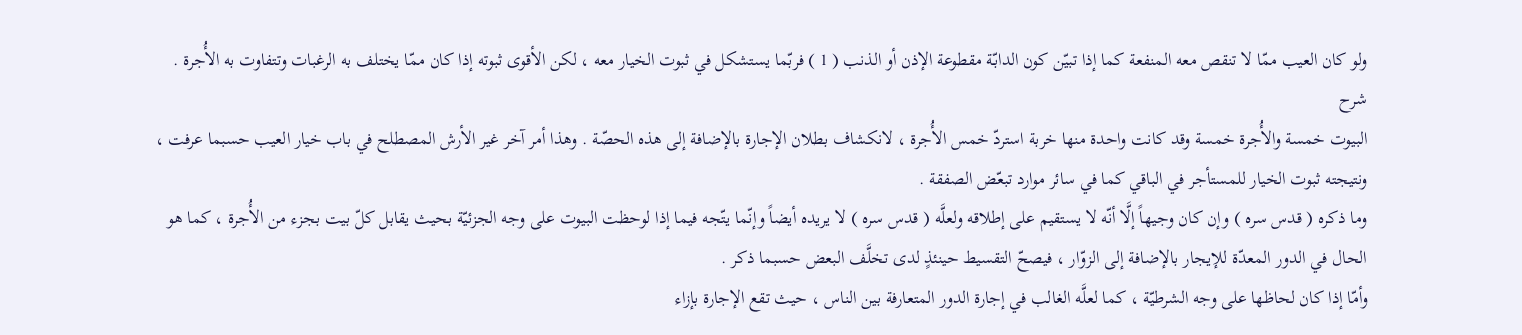ولو كان العيب ممّا لا تنقص معه المنفعة كما إذا تبيّن كون الدابّة مقطوعة الإذن أو الذنب ( 1 ) فربّما يستشكل في ثبوت الخيار معه ، لكن الأقوى ثبوته إذا كان ممّا يختلف به الرغبات وتتفاوت به الأُجرة .
شرح
البيوت خمسة والأُجرة خمسة وقد كانت واحدة منها خربة استردّ خمس الأُجرة ، لانكشاف بطلان الإجارة بالإضافة إلى هذه الحصّة . وهذا أمر آخر غير الأرش المصطلح في باب خيار العيب حسبما عرفت ، ونتيجته ثبوت الخيار للمستأجر في الباقي كما في سائر موارد تبعّض الصفقة .
وما ذكره ( قدس سره ) وإن كان وجيهاً إلَّا أنّه لا يستقيم على إطلاقه ولعلَّه ( قدس سره ) لا يريده أيضاً وإنّما يتّجه فيما إذا لوحظت البيوت على وجه الجزئيّة بحيث يقابل كلّ بيت بجزء من الأُجرة ، كما هو الحال في الدور المعدّة للإيجار بالإضافة إلى الزوّار ، فيصحّ التقسيط حينئذٍ لدى تخلَّف البعض حسبما ذكر .
وأمّا إذا كان لحاظها على وجه الشرطيّة ، كما لعلَّه الغالب في إجارة الدور المتعارفة بين الناس ، حيث تقع الإجارة بإزاء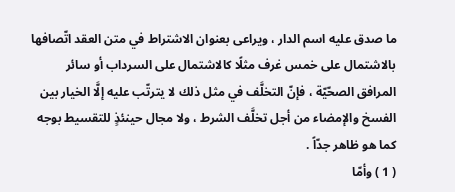ما صدق عليه اسم الدار ، ويراعى بعنوان الاشتراط في متن العقد اتّصافها بالاشتمال على خمس غرف مثلًا كالاشتمال على السرداب أو سائر المرافق الصحّيّة ، فإنّ التخلَّف في مثل ذلك لا يترتّب عليه إلَّا الخيار بين الفسخ والإمضاء من أجل تخلَّف الشرط ، ولا مجال حينئذٍ للتقسيط بوجه كما هو ظاهر جدّاً .
( 1 ) وأمّا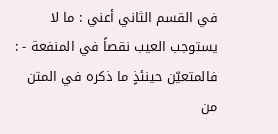في القسم الثاني أعني : ما لا يستوجب العيب نقصاً في المنفعة - : فالمتعيّن حينئذٍ ما ذكره في المتن من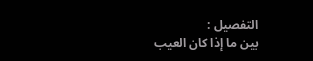التفصيل :
بين ما إذا كان العيب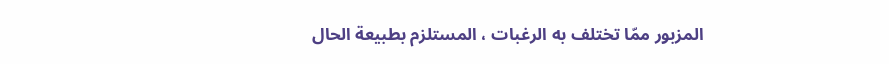المزبور ممّا تختلف به الرغبات ، المستلزم بطبيعة الحال